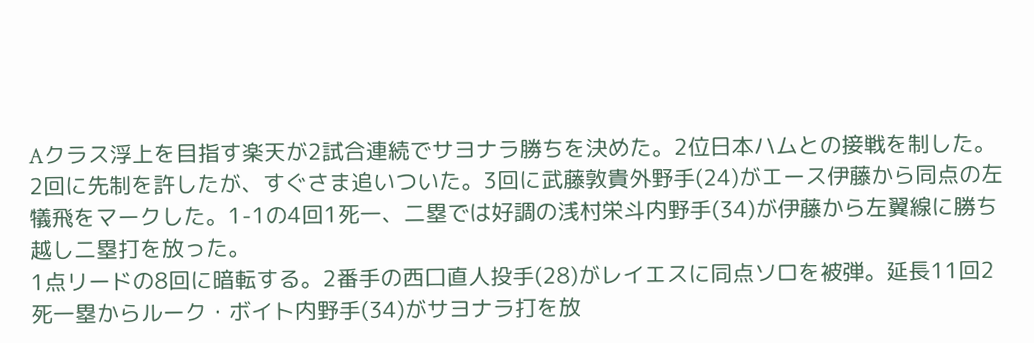Aクラス浮上を目指す楽天が2試合連続でサヨナラ勝ちを決めた。2位日本ハムとの接戦を制した。
2回に先制を許したが、すぐさま追いついた。3回に武藤敦貴外野手(24)がエース伊藤から同点の左犠飛をマークした。1-1の4回1死一、二塁では好調の浅村栄斗内野手(34)が伊藤から左翼線に勝ち越し二塁打を放った。
1点リードの8回に暗転する。2番手の西口直人投手(28)がレイエスに同点ソロを被弾。延長11回2死一塁からルーク・ボイト内野手(34)がサヨナラ打を放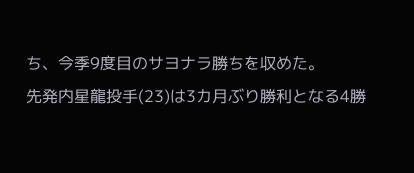ち、今季9度目のサヨナラ勝ちを収めた。
先発内星龍投手(23)は3カ月ぶり勝利となる4勝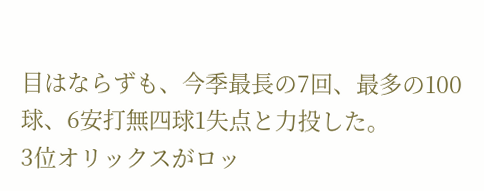目はならずも、今季最長の7回、最多の100球、6安打無四球1失点と力投した。
3位オリックスがロッ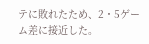テに敗れたため、2・5ゲーム差に接近した。